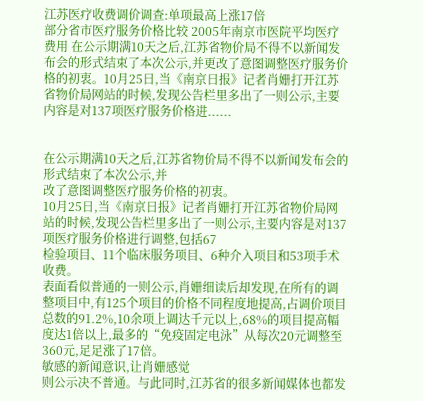江苏医疗收费调价调查:单项最高上涨17倍
部分省市医疗服务价格比较 2005年南京市医院平均医疗费用 在公示期满10天之后,江苏省物价局不得不以新闻发布会的形式结束了本次公示,并更改了意图调整医疗服务价格的初衷。10月25日,当《南京日报》记者肖姗打开江苏省物价局网站的时候,发现公告栏里多出了一则公示,主要内容是对137项医疗服务价格进......


在公示期满10天之后,江苏省物价局不得不以新闻发布会的形式结束了本次公示,并
改了意图调整医疗服务价格的初衷。
10月25日,当《南京日报》记者肖姗打开江苏省物价局网站的时候,发现公告栏里多出了一则公示,主要内容是对137项医疗服务价格进行调整,包括67
检验项目、11个临床服务项目、6种介入项目和53项手术收费。
表面看似普通的一则公示,肖姗细读后却发现,在所有的调整项目中,有125个项目的价格不同程度地提高,占调价项目总数的91.2%,10余项上调达千元以上,68%的项目提高幅度达1倍以上,最多的“免疫固定电泳”从每次20元调整至360元,足足涨了17倍。
敏感的新闻意识,让肖姗感觉
则公示决不普通。与此同时,江苏省的很多新闻媒体也都发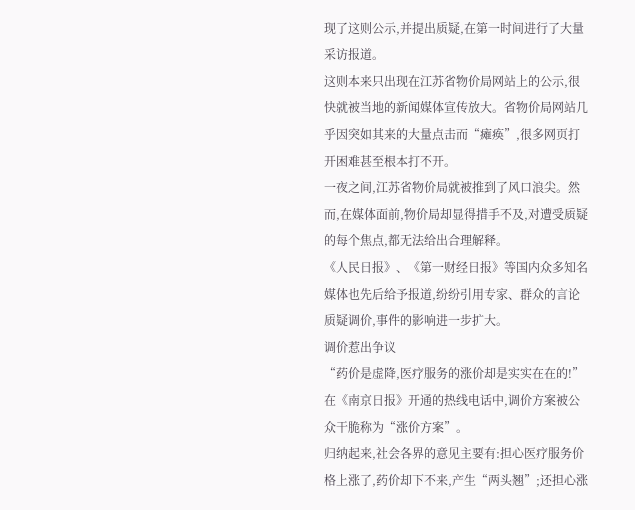现了这则公示,并提出质疑,在第一时间进行了大量采访报道。
这则本来只出现在江苏省物价局网站上的公示,很快就被当地的新闻媒体宣传放大。省物价局网站几乎因突如其来的大量点击而“瘫痪”,很多网页打开困难甚至根本打不开。
一夜之间,江苏省物价局就被推到了风口浪尖。然而,在媒体面前,物价局却显得措手不及,对遭受质疑的每个焦点,都无法给出合理解释。
《人民日报》、《第一财经日报》等国内众多知名媒体也先后给予报道,纷纷引用专家、群众的言论质疑调价,事件的影响进一步扩大。
调价惹出争议
“药价是虚降,医疗服务的涨价却是实实在在的!”在《南京日报》开通的热线电话中,调价方案被公众干脆称为“涨价方案”。
归纳起来,社会各界的意见主要有:担心医疗服务价格上涨了,药价却下不来,产生“两头翘”;还担心涨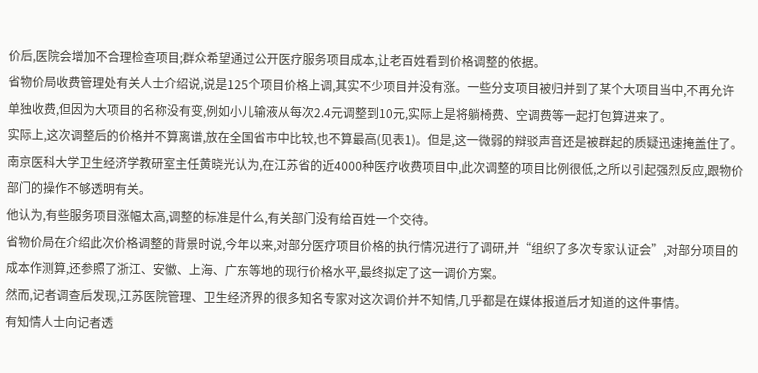价后,医院会增加不合理检查项目;群众希望通过公开医疗服务项目成本,让老百姓看到价格调整的依据。
省物价局收费管理处有关人士介绍说,说是125个项目价格上调,其实不少项目并没有涨。一些分支项目被归并到了某个大项目当中,不再允许单独收费,但因为大项目的名称没有变,例如小儿输液从每次2.4元调整到10元,实际上是将躺椅费、空调费等一起打包算进来了。
实际上,这次调整后的价格并不算离谱,放在全国省市中比较,也不算最高(见表1)。但是,这一微弱的辩驳声音还是被群起的质疑迅速掩盖住了。
南京医科大学卫生经济学教研室主任黄晓光认为,在江苏省的近4000种医疗收费项目中,此次调整的项目比例很低,之所以引起强烈反应,跟物价部门的操作不够透明有关。
他认为,有些服务项目涨幅太高,调整的标准是什么,有关部门没有给百姓一个交待。
省物价局在介绍此次价格调整的背景时说,今年以来,对部分医疗项目价格的执行情况进行了调研,并“组织了多次专家认证会”,对部分项目的成本作测算,还参照了浙江、安徽、上海、广东等地的现行价格水平,最终拟定了这一调价方案。
然而,记者调查后发现,江苏医院管理、卫生经济界的很多知名专家对这次调价并不知情,几乎都是在媒体报道后才知道的这件事情。
有知情人士向记者透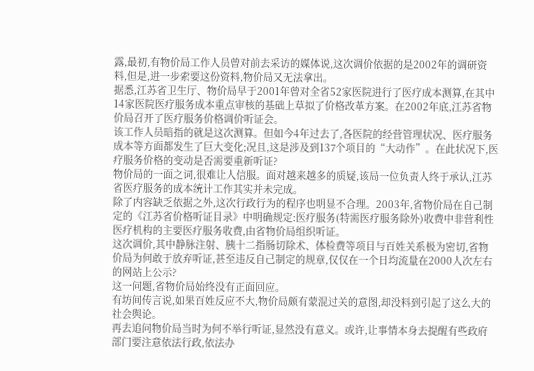露,最初,有物价局工作人员曾对前去采访的媒体说,这次调价依据的是2002年的调研资料,但是,进一步索要这份资料,物价局又无法拿出。
据悉,江苏省卫生厅、物价局早于2001年曾对全省52家医院进行了医疗成本测算,在其中14家医院医疗服务成本重点审核的基础上草拟了价格改革方案。在2002年底,江苏省物价局召开了医疗服务价格调价听证会。
该工作人员暗指的就是这次测算。但如今4年过去了,各医院的经营管理状况、医疗服务成本等方面都发生了巨大变化;况且,这是涉及到137个项目的“大动作”。在此状况下,医疗服务价格的变动是否需要重新听证?
物价局的一面之词,很难让人信服。面对越来越多的质疑,该局一位负责人终于承认,江苏省医疗服务的成本统计工作其实并未完成。
除了内容缺乏依据之外,这次行政行为的程序也明显不合理。2003年,省物价局在自己制定的《江苏省价格听证目录》中明确规定:医疗服务(特需医疗服务除外)收费中非营利性医疗机构的主要医疗服务收费,由省物价局组织听证。
这次调价,其中静脉注射、胰十二指肠切除术、体检费等项目与百姓关系极为密切,省物价局为何敢于放弃听证,甚至违反自己制定的规章,仅仅在一个日均流量在2000人次左右的网站上公示?
这一问题,省物价局始终没有正面回应。
有坊间传言说,如果百姓反应不大,物价局颇有蒙混过关的意图,却没料到引起了这么大的社会舆论。
再去追问物价局当时为何不举行听证,显然没有意义。或许,让事情本身去提醒有些政府部门要注意依法行政,依法办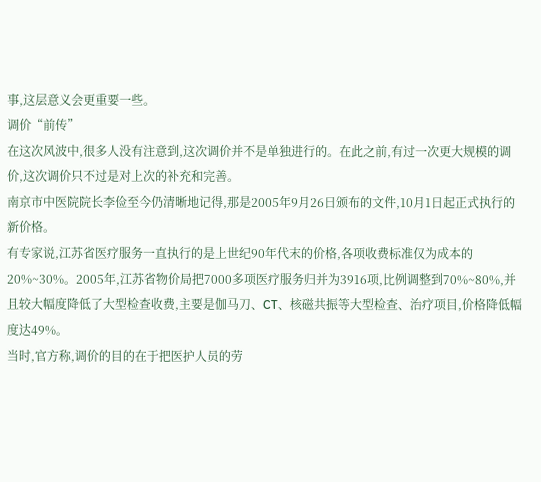事,这层意义会更重要一些。
调价“前传”
在这次风波中,很多人没有注意到,这次调价并不是单独进行的。在此之前,有过一次更大规模的调价,这次调价只不过是对上次的补充和完善。
南京市中医院院长李俭至今仍清晰地记得,那是2005年9月26日颁布的文件,10月1日起正式执行的新价格。
有专家说,江苏省医疗服务一直执行的是上世纪90年代末的价格,各项收费标准仅为成本的20%~30%。2005年,江苏省物价局把7000多项医疗服务归并为3916项,比例调整到70%~80%,并且较大幅度降低了大型检查收费,主要是伽马刀、CT、核磁共振等大型检查、治疗项目,价格降低幅度达49%。
当时,官方称,调价的目的在于把医护人员的劳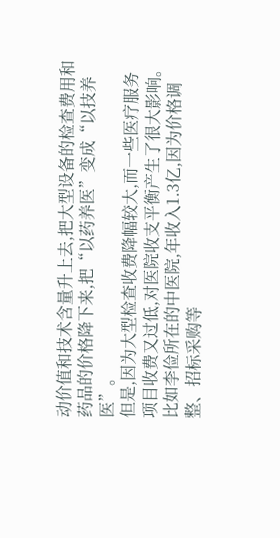动价值和技术含量升上去,把大型设备的检查费用和药品的价格降下来,把“以药养医”变成“以技养医”。
但是,因为大型检查收费降幅较大,而一些医疗服务项目收费又过低,对医院收支平衡产生了很大影响。
比如李俭所在的中医院,年收入1.3亿,因为价格调整、招标采购等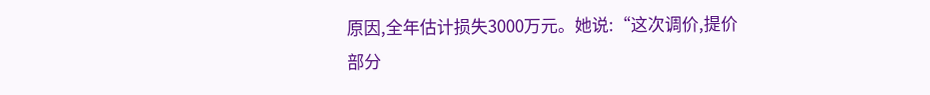原因,全年估计损失3000万元。她说:“这次调价,提价部分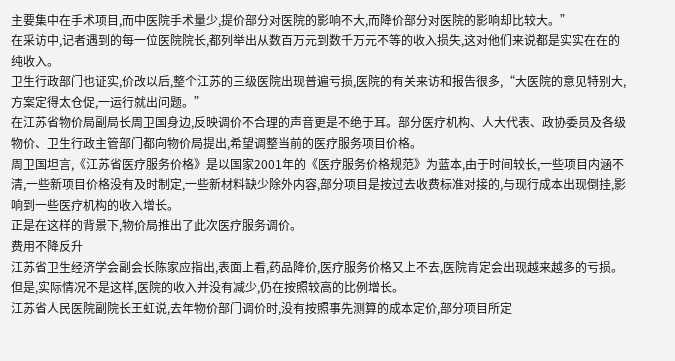主要集中在手术项目,而中医院手术量少,提价部分对医院的影响不大,而降价部分对医院的影响却比较大。”
在采访中,记者遇到的每一位医院院长,都列举出从数百万元到数千万元不等的收入损失,这对他们来说都是实实在在的纯收入。
卫生行政部门也证实,价改以后,整个江苏的三级医院出现普遍亏损,医院的有关来访和报告很多,“大医院的意见特别大,方案定得太仓促,一运行就出问题。”
在江苏省物价局副局长周卫国身边,反映调价不合理的声音更是不绝于耳。部分医疗机构、人大代表、政协委员及各级物价、卫生行政主管部门都向物价局提出,希望调整当前的医疗服务项目价格。
周卫国坦言,《江苏省医疗服务价格》是以国家2001年的《医疗服务价格规范》为蓝本,由于时间较长,一些项目内涵不清,一些新项目价格没有及时制定,一些新材料缺少除外内容,部分项目是按过去收费标准对接的,与现行成本出现倒挂,影响到一些医疗机构的收入增长。
正是在这样的背景下,物价局推出了此次医疗服务调价。
费用不降反升
江苏省卫生经济学会副会长陈家应指出,表面上看,药品降价,医疗服务价格又上不去,医院肯定会出现越来越多的亏损。但是,实际情况不是这样,医院的收入并没有减少,仍在按照较高的比例增长。
江苏省人民医院副院长王虹说,去年物价部门调价时,没有按照事先测算的成本定价,部分项目所定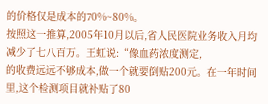的价格仅是成本的70%~80%。
按照这一推算,2005年10月以后,省人民医院业务收入月均减少了七八百万。王虹说:“像血药浓度测定,
的收费远远不够成本,做一个就要倒贴200元。在一年时间里,这个检测项目就补贴了80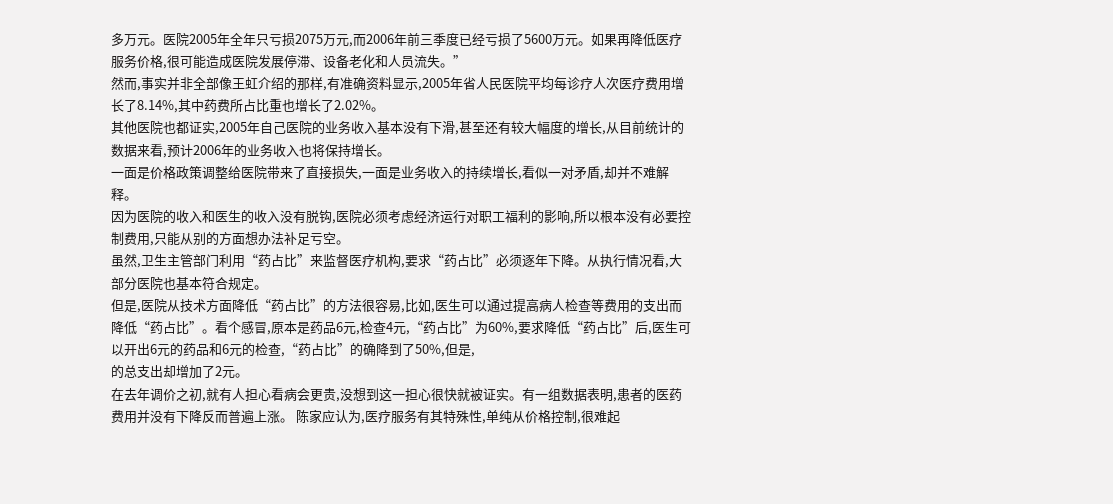多万元。医院2005年全年只亏损2075万元,而2006年前三季度已经亏损了5600万元。如果再降低医疗服务价格,很可能造成医院发展停滞、设备老化和人员流失。”
然而,事实并非全部像王虹介绍的那样,有准确资料显示,2005年省人民医院平均每诊疗人次医疗费用增长了8.14%,其中药费所占比重也增长了2.02%。
其他医院也都证实,2005年自己医院的业务收入基本没有下滑,甚至还有较大幅度的增长,从目前统计的数据来看,预计2006年的业务收入也将保持增长。
一面是价格政策调整给医院带来了直接损失,一面是业务收入的持续增长,看似一对矛盾,却并不难解释。
因为医院的收入和医生的收入没有脱钩,医院必须考虑经济运行对职工福利的影响,所以根本没有必要控制费用,只能从别的方面想办法补足亏空。
虽然,卫生主管部门利用“药占比”来监督医疗机构,要求“药占比”必须逐年下降。从执行情况看,大部分医院也基本符合规定。
但是,医院从技术方面降低“药占比”的方法很容易,比如,医生可以通过提高病人检查等费用的支出而降低“药占比”。看个感冒,原本是药品6元,检查4元,“药占比”为60%,要求降低“药占比”后,医生可以开出6元的药品和6元的检查,“药占比”的确降到了50%,但是,
的总支出却增加了2元。
在去年调价之初,就有人担心看病会更贵,没想到这一担心很快就被证实。有一组数据表明,患者的医药费用并没有下降反而普遍上涨。 陈家应认为,医疗服务有其特殊性,单纯从价格控制,很难起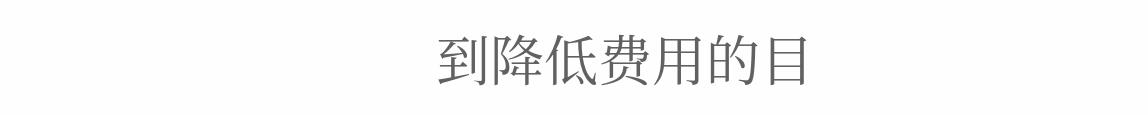到降低费用的目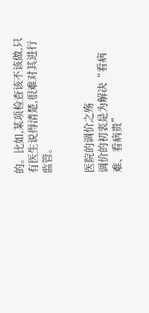的。比如,某项检查该不该做,只有医生说得清楚,很难对其进行监管。


医院的调价之殇
调价的初衷是为解决“看病难、看病贵”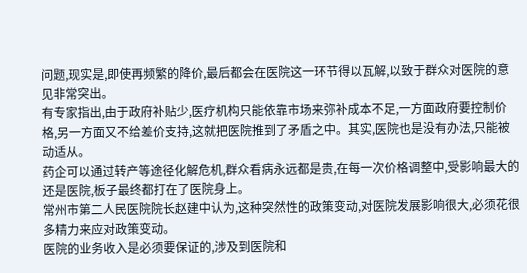问题,现实是,即使再频繁的降价,最后都会在医院这一环节得以瓦解,以致于群众对医院的意见非常突出。
有专家指出,由于政府补贴少,医疗机构只能依靠市场来弥补成本不足,一方面政府要控制价格,另一方面又不给差价支持,这就把医院推到了矛盾之中。其实,医院也是没有办法,只能被动适从。
药企可以通过转产等途径化解危机,群众看病永远都是贵,在每一次价格调整中,受影响最大的还是医院,板子最终都打在了医院身上。
常州市第二人民医院院长赵建中认为,这种突然性的政策变动,对医院发展影响很大,必须花很多精力来应对政策变动。
医院的业务收入是必须要保证的,涉及到医院和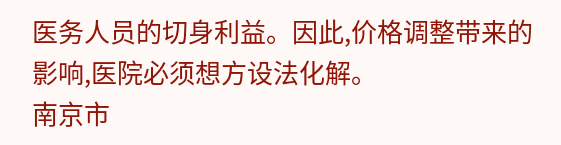医务人员的切身利益。因此,价格调整带来的影响,医院必须想方设法化解。
南京市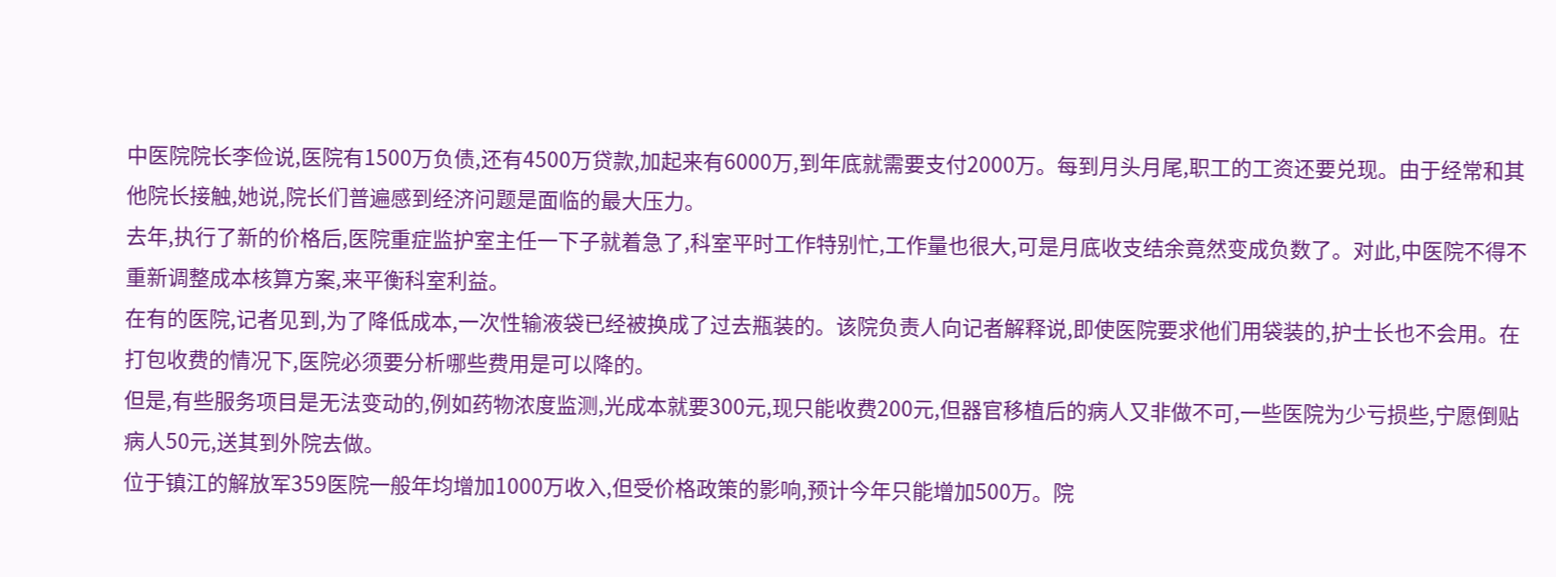中医院院长李俭说,医院有1500万负债,还有4500万贷款,加起来有6000万,到年底就需要支付2000万。每到月头月尾,职工的工资还要兑现。由于经常和其他院长接触,她说,院长们普遍感到经济问题是面临的最大压力。
去年,执行了新的价格后,医院重症监护室主任一下子就着急了,科室平时工作特别忙,工作量也很大,可是月底收支结余竟然变成负数了。对此,中医院不得不重新调整成本核算方案,来平衡科室利益。
在有的医院,记者见到,为了降低成本,一次性输液袋已经被换成了过去瓶装的。该院负责人向记者解释说,即使医院要求他们用袋装的,护士长也不会用。在打包收费的情况下,医院必须要分析哪些费用是可以降的。
但是,有些服务项目是无法变动的,例如药物浓度监测,光成本就要300元,现只能收费200元,但器官移植后的病人又非做不可,一些医院为少亏损些,宁愿倒贴病人50元,送其到外院去做。
位于镇江的解放军359医院一般年均增加1000万收入,但受价格政策的影响,预计今年只能增加500万。院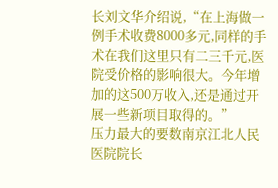长刘文华介绍说,“在上海做一例手术收费8000多元,同样的手术在我们这里只有二三千元,医院受价格的影响很大。今年增加的这500万收入,还是通过开展一些新项目取得的。”
压力最大的要数南京江北人民医院院长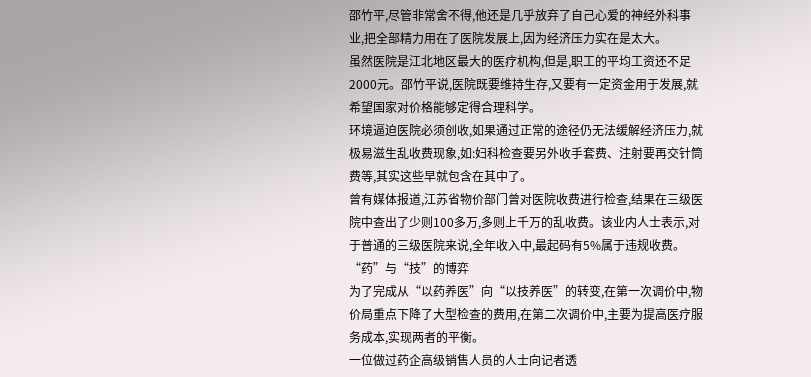邵竹平,尽管非常舍不得,他还是几乎放弃了自己心爱的神经外科事业,把全部精力用在了医院发展上,因为经济压力实在是太大。
虽然医院是江北地区最大的医疗机构,但是,职工的平均工资还不足2000元。邵竹平说,医院既要维持生存,又要有一定资金用于发展,就希望国家对价格能够定得合理科学。
环境逼迫医院必须创收,如果通过正常的途径仍无法缓解经济压力,就极易滋生乱收费现象,如:妇科检查要另外收手套费、注射要再交针筒费等,其实这些早就包含在其中了。
曾有媒体报道,江苏省物价部门曾对医院收费进行检查,结果在三级医院中查出了少则100多万,多则上千万的乱收费。该业内人士表示,对于普通的三级医院来说,全年收入中,最起码有5%属于违规收费。
“药”与“技”的博弈
为了完成从“以药养医”向“以技养医”的转变,在第一次调价中,物价局重点下降了大型检查的费用,在第二次调价中,主要为提高医疗服务成本,实现两者的平衡。
一位做过药企高级销售人员的人士向记者透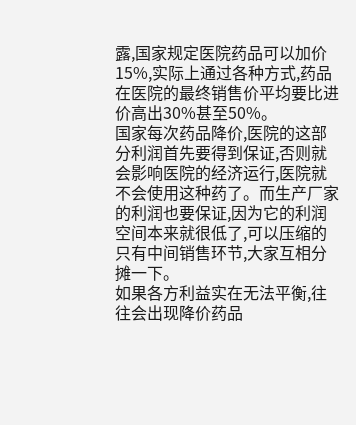露,国家规定医院药品可以加价15%,实际上通过各种方式,药品在医院的最终销售价平均要比进价高出30%甚至50%。
国家每次药品降价,医院的这部分利润首先要得到保证,否则就会影响医院的经济运行,医院就不会使用这种药了。而生产厂家的利润也要保证,因为它的利润空间本来就很低了,可以压缩的只有中间销售环节,大家互相分摊一下。
如果各方利益实在无法平衡,往往会出现降价药品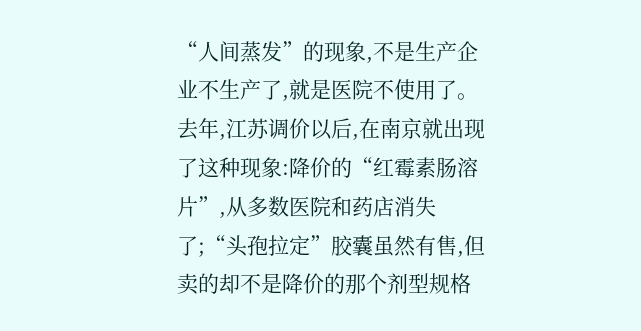“人间蒸发”的现象,不是生产企业不生产了,就是医院不使用了。
去年,江苏调价以后,在南京就出现了这种现象:降价的“红霉素肠溶片”,从多数医院和药店消失了;“头孢拉定”胶囊虽然有售,但卖的却不是降价的那个剂型规格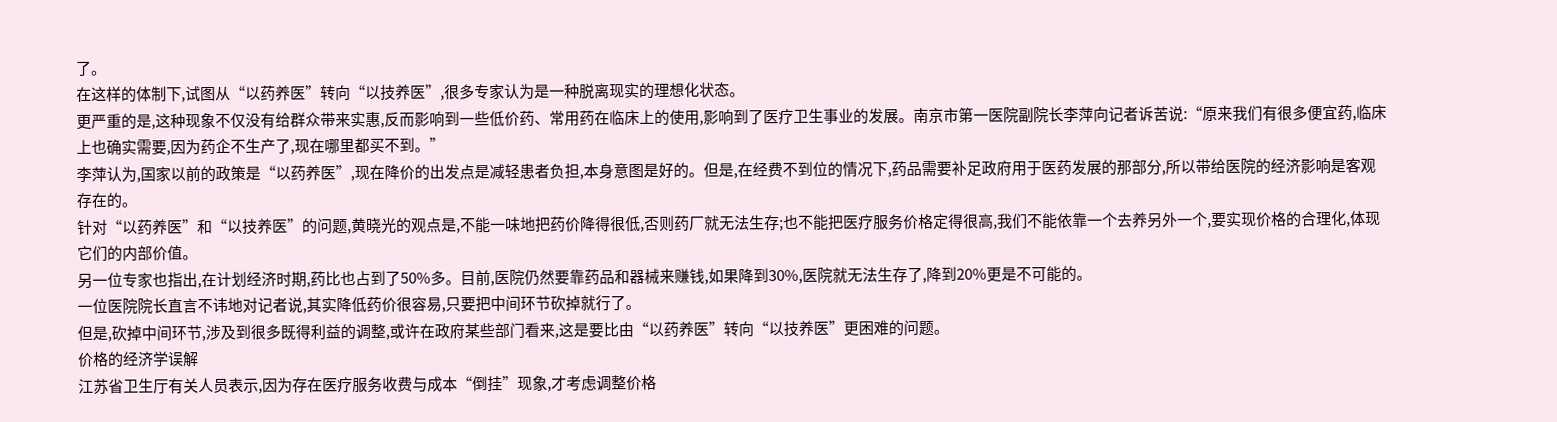了。
在这样的体制下,试图从“以药养医”转向“以技养医”,很多专家认为是一种脱离现实的理想化状态。
更严重的是,这种现象不仅没有给群众带来实惠,反而影响到一些低价药、常用药在临床上的使用,影响到了医疗卫生事业的发展。南京市第一医院副院长李萍向记者诉苦说:“原来我们有很多便宜药,临床上也确实需要,因为药企不生产了,现在哪里都买不到。”
李萍认为,国家以前的政策是“以药养医”,现在降价的出发点是减轻患者负担,本身意图是好的。但是,在经费不到位的情况下,药品需要补足政府用于医药发展的那部分,所以带给医院的经济影响是客观存在的。
针对“以药养医”和“以技养医”的问题,黄晓光的观点是,不能一味地把药价降得很低,否则药厂就无法生存;也不能把医疗服务价格定得很高,我们不能依靠一个去养另外一个,要实现价格的合理化,体现它们的内部价值。
另一位专家也指出,在计划经济时期,药比也占到了50%多。目前,医院仍然要靠药品和器械来赚钱,如果降到30%,医院就无法生存了,降到20%更是不可能的。
一位医院院长直言不讳地对记者说,其实降低药价很容易,只要把中间环节砍掉就行了。
但是,砍掉中间环节,涉及到很多既得利益的调整,或许在政府某些部门看来,这是要比由“以药养医”转向“以技养医”更困难的问题。
价格的经济学误解
江苏省卫生厅有关人员表示,因为存在医疗服务收费与成本“倒挂”现象,才考虑调整价格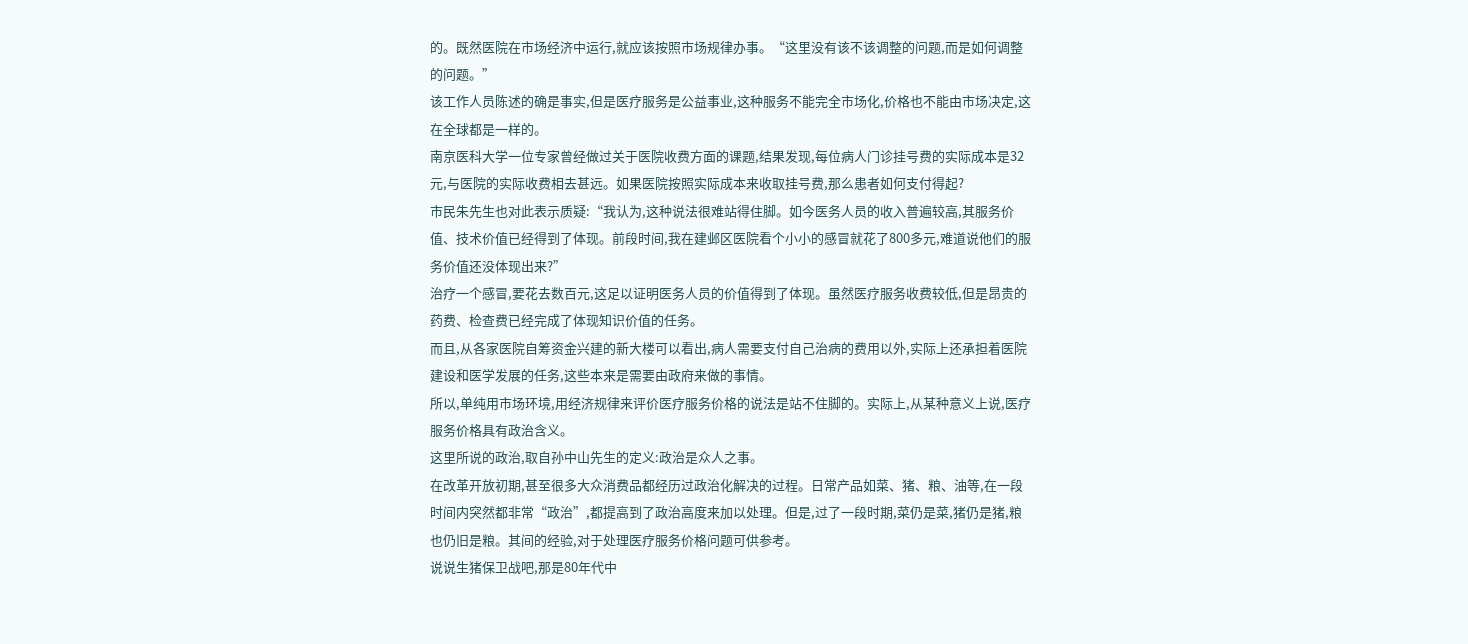的。既然医院在市场经济中运行,就应该按照市场规律办事。“这里没有该不该调整的问题,而是如何调整的问题。”
该工作人员陈述的确是事实,但是医疗服务是公益事业,这种服务不能完全市场化,价格也不能由市场决定,这在全球都是一样的。
南京医科大学一位专家曾经做过关于医院收费方面的课题,结果发现,每位病人门诊挂号费的实际成本是32元,与医院的实际收费相去甚远。如果医院按照实际成本来收取挂号费,那么患者如何支付得起?
市民朱先生也对此表示质疑:“我认为,这种说法很难站得住脚。如今医务人员的收入普遍较高,其服务价值、技术价值已经得到了体现。前段时间,我在建邺区医院看个小小的感冒就花了800多元,难道说他们的服务价值还没体现出来?”
治疗一个感冒,要花去数百元,这足以证明医务人员的价值得到了体现。虽然医疗服务收费较低,但是昂贵的药费、检查费已经完成了体现知识价值的任务。
而且,从各家医院自筹资金兴建的新大楼可以看出,病人需要支付自己治病的费用以外,实际上还承担着医院建设和医学发展的任务,这些本来是需要由政府来做的事情。
所以,单纯用市场环境,用经济规律来评价医疗服务价格的说法是站不住脚的。实际上,从某种意义上说,医疗服务价格具有政治含义。
这里所说的政治,取自孙中山先生的定义:政治是众人之事。
在改革开放初期,甚至很多大众消费品都经历过政治化解决的过程。日常产品如菜、猪、粮、油等,在一段时间内突然都非常“政治”,都提高到了政治高度来加以处理。但是,过了一段时期,菜仍是菜,猪仍是猪,粮也仍旧是粮。其间的经验,对于处理医疗服务价格问题可供参考。
说说生猪保卫战吧,那是80年代中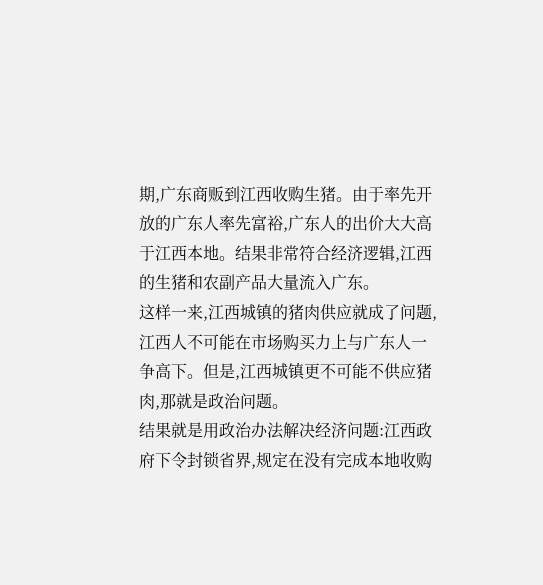期,广东商贩到江西收购生猪。由于率先开放的广东人率先富裕,广东人的出价大大高于江西本地。结果非常符合经济逻辑,江西的生猪和农副产品大量流入广东。
这样一来,江西城镇的猪肉供应就成了问题,江西人不可能在市场购买力上与广东人一争高下。但是,江西城镇更不可能不供应猪肉,那就是政治问题。
结果就是用政治办法解决经济问题:江西政府下令封锁省界,规定在没有完成本地收购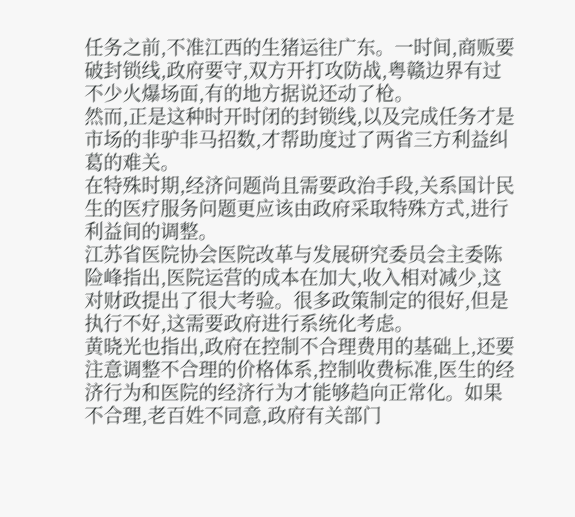任务之前,不准江西的生猪运往广东。一时间,商贩要破封锁线,政府要守,双方开打攻防战,粤赣边界有过不少火爆场面,有的地方据说还动了枪。
然而,正是这种时开时闭的封锁线,以及完成任务才是市场的非驴非马招数,才帮助度过了两省三方利益纠葛的难关。
在特殊时期,经济问题尚且需要政治手段,关系国计民生的医疗服务问题更应该由政府采取特殊方式,进行利益间的调整。
江苏省医院协会医院改革与发展研究委员会主委陈险峰指出,医院运营的成本在加大,收入相对减少,这对财政提出了很大考验。很多政策制定的很好,但是执行不好,这需要政府进行系统化考虑。
黄晓光也指出,政府在控制不合理费用的基础上,还要注意调整不合理的价格体系,控制收费标准,医生的经济行为和医院的经济行为才能够趋向正常化。如果不合理,老百姓不同意,政府有关部门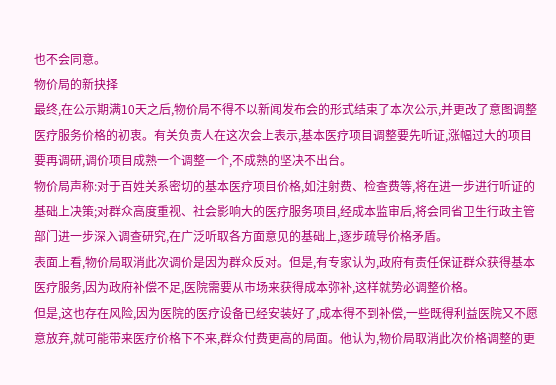也不会同意。
物价局的新抉择
最终,在公示期满10天之后,物价局不得不以新闻发布会的形式结束了本次公示,并更改了意图调整医疗服务价格的初衷。有关负责人在这次会上表示,基本医疗项目调整要先听证,涨幅过大的项目要再调研,调价项目成熟一个调整一个,不成熟的坚决不出台。
物价局声称:对于百姓关系密切的基本医疗项目价格,如注射费、检查费等,将在进一步进行听证的基础上决策;对群众高度重视、社会影响大的医疗服务项目,经成本监审后,将会同省卫生行政主管部门进一步深入调查研究,在广泛听取各方面意见的基础上,逐步疏导价格矛盾。
表面上看,物价局取消此次调价是因为群众反对。但是,有专家认为,政府有责任保证群众获得基本医疗服务,因为政府补偿不足,医院需要从市场来获得成本弥补,这样就势必调整价格。
但是,这也存在风险,因为医院的医疗设备已经安装好了,成本得不到补偿,一些既得利益医院又不愿意放弃,就可能带来医疗价格下不来,群众付费更高的局面。他认为,物价局取消此次价格调整的更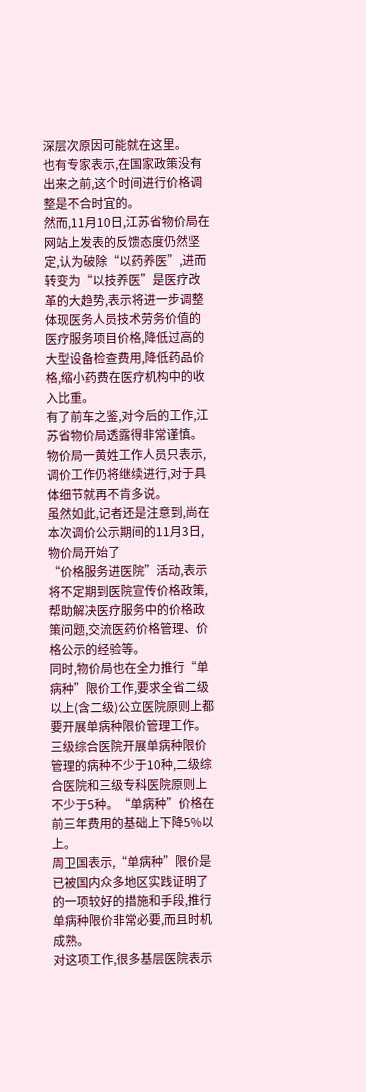深层次原因可能就在这里。
也有专家表示,在国家政策没有出来之前,这个时间进行价格调整是不合时宜的。
然而,11月10日,江苏省物价局在网站上发表的反馈态度仍然坚定,认为破除“以药养医”,进而转变为“以技养医”是医疗改革的大趋势,表示将进一步调整体现医务人员技术劳务价值的医疗服务项目价格,降低过高的大型设备检查费用,降低药品价格,缩小药费在医疗机构中的收入比重。
有了前车之鉴,对今后的工作,江苏省物价局透露得非常谨慎。物价局一黄姓工作人员只表示,调价工作仍将继续进行,对于具体细节就再不肯多说。
虽然如此,记者还是注意到,尚在本次调价公示期间的11月3日,物价局开始了
“价格服务进医院”活动,表示将不定期到医院宣传价格政策,帮助解决医疗服务中的价格政策问题,交流医药价格管理、价格公示的经验等。
同时,物价局也在全力推行“单病种”限价工作,要求全省二级以上(含二级)公立医院原则上都要开展单病种限价管理工作。三级综合医院开展单病种限价管理的病种不少于10种,二级综合医院和三级专科医院原则上不少于5种。“单病种”价格在前三年费用的基础上下降5%以上。
周卫国表示,“单病种”限价是已被国内众多地区实践证明了的一项较好的措施和手段,推行单病种限价非常必要,而且时机成熟。
对这项工作,很多基层医院表示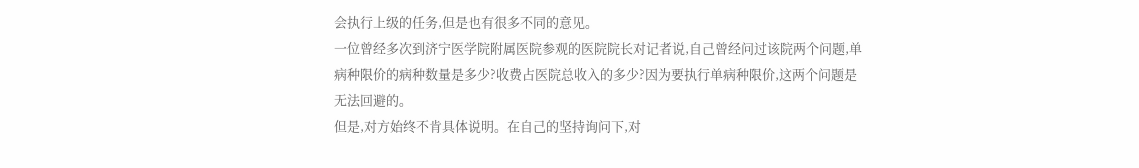会执行上级的任务,但是也有很多不同的意见。
一位曾经多次到济宁医学院附属医院参观的医院院长对记者说,自己曾经问过该院两个问题,单病种限价的病种数量是多少?收费占医院总收入的多少?因为要执行单病种限价,这两个问题是无法回避的。
但是,对方始终不肯具体说明。在自己的坚持询问下,对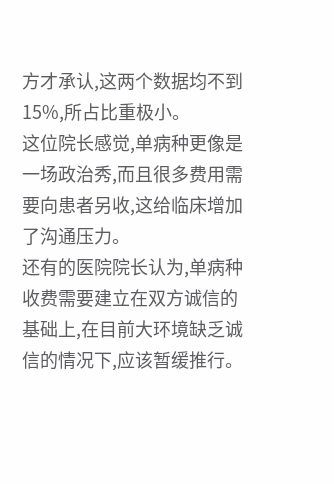方才承认,这两个数据均不到15%,所占比重极小。
这位院长感觉,单病种更像是一场政治秀,而且很多费用需要向患者另收,这给临床增加了沟通压力。
还有的医院院长认为,单病种收费需要建立在双方诚信的基础上,在目前大环境缺乏诚信的情况下,应该暂缓推行。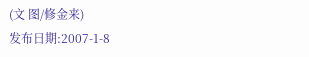(文 图/修金来)
发布日期:2007-1-8